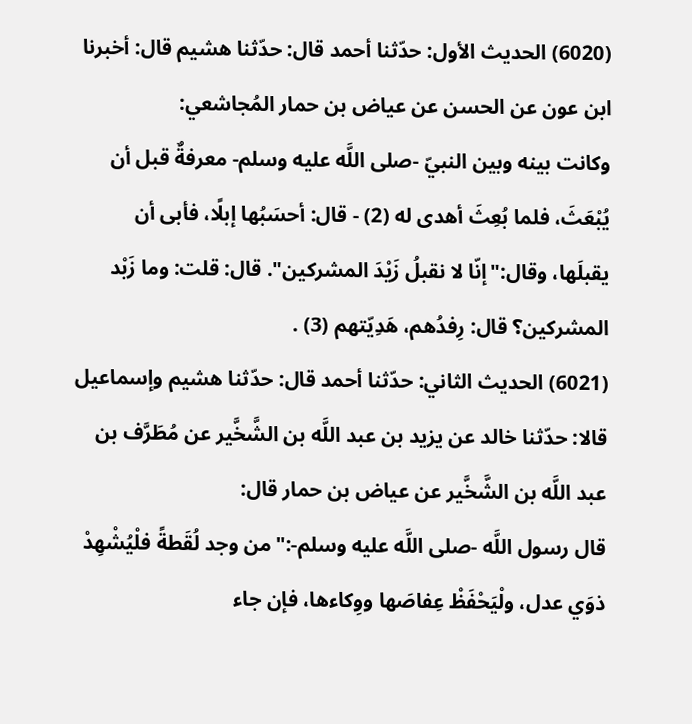(6020) الحديث الأول: حدّثنا أحمد قال: حدّثنا هشيم قال: أخبرنا ابن عون عن الحسن عن عياض بن حمار المُجاشعي:
وكانت بينه وبين النبيّ -صلى اللَّه عليه وسلم- معرفةٌ قبل أن يُبْعَثَ، فلما بُعِثَ أهدى له (2) - قال: أحسَبُها إبلًا، فأبى أن يقبلَها، وقال:"إنّا لا نقبلُ زَيْدَ المشركين". قال: قلت: وما زَبْد المشركين؟ قال: رِفدُهم، هَدِيّتهم (3) .
(6021) الحديث الثاني: حدّثنا أحمد قال: حدّثنا هشيم وإسماعيل قالا: حدّثنا خالد عن يزيد بن عبد اللَّه بن الشَّخَّير عن مُطَرَّف بن عبد اللَّه بن الشَّخَّير عن عياض بن حمار قال:
قال رسول اللَّه -صلى اللَّه عليه وسلم-:"من وجد لُقَطةً فلْيُشْهِدْ ذوَي عدل، ولْيَحْفَظْ عِفاصَها ووِكاءها، فإن جاء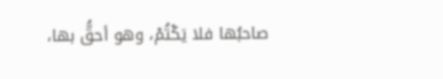صاحبُها فلا يَكْتُمْ، وهو أحقُّ بها،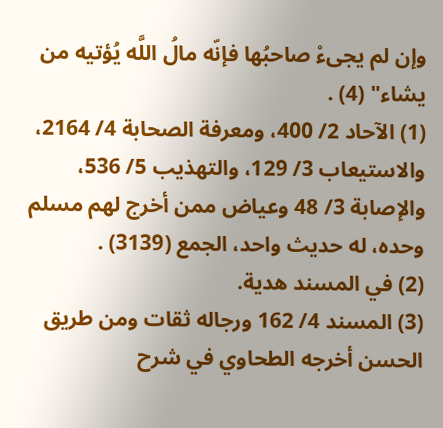وإن لم يجىءْ صاحبُها فإنّه مالُ اللَّه يُؤتيه من يشاء" (4) .
(1) الآحاد 2/ 400، ومعرفة الصحابة 4/ 2164، والاستيعاب 3/ 129، والتهذيب 5/ 536، والإصابة 3/ 48 وعياض ممن أخرج لهم مسلم وحده، له حديث واحد، الجمع (3139) .
(2) في المسند هدية.
(3) المسند 4/ 162 ورجاله ثقات ومن طريق الحسن أخرجه الطحاوي في شرح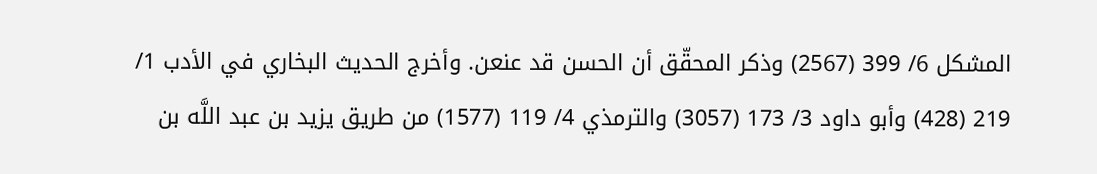المشكل 6/ 399 (2567) وذكر المحقّق أن الحسن قد عنعن. وأخرج الحديث البخاري في الأدب 1/ 219 (428) وأبو داود 3/ 173 (3057) والترمذي 4/ 119 (1577) من طريق يزيد بن عبد اللَّه بن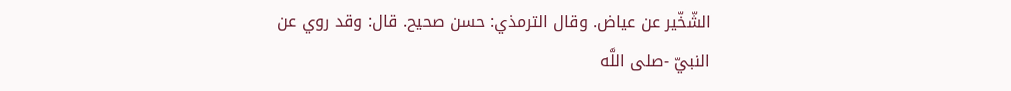الشّخّير عن عياض. وقال الترمذي: حسن صحيح. قال: وقد روي عن النبيّ -صلى اللَّه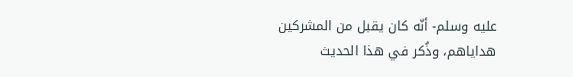عليه وسلم- أنّه كان يقبل من المشركين هداياهم، وذُكر في هذا الحديث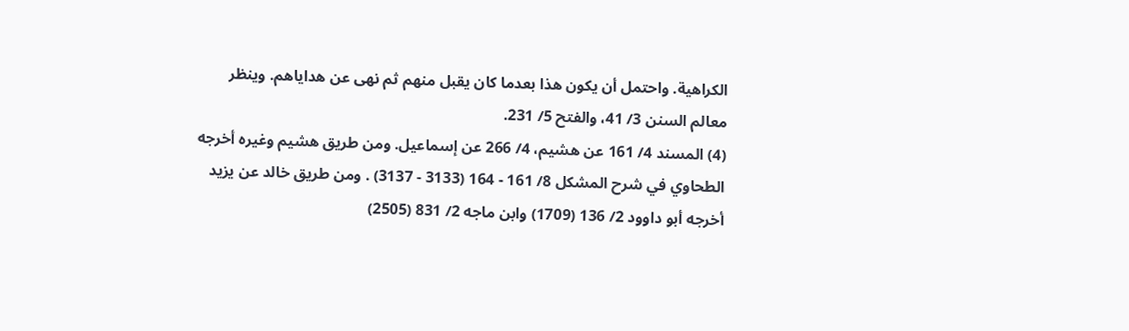الكراهية. واحتمل أن يكون هذا بعدما كان يقبل منهم ثم نهى عن هداياهم. وينظر معالم السنن 3/ 41، والفتح 5/ 231.
(4) المسند 4/ 161 عن هشيم، 4/ 266 عن إسماعيل. ومن طريق هشيم وغيره أخرجه الطحاوي في شرح المشكل 8/ 161 - 164 (3133 - 3137) . ومن طريق خالد عن يزيد أخرجه أبو داوود 2/ 136 (1709) وابن ماجه 2/ 831 (2505)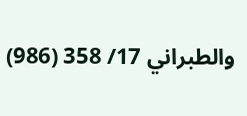والطبراني 17/ 358 (986)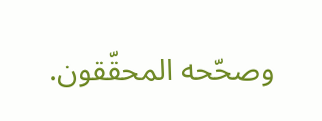وصحّحه المحقّقون.